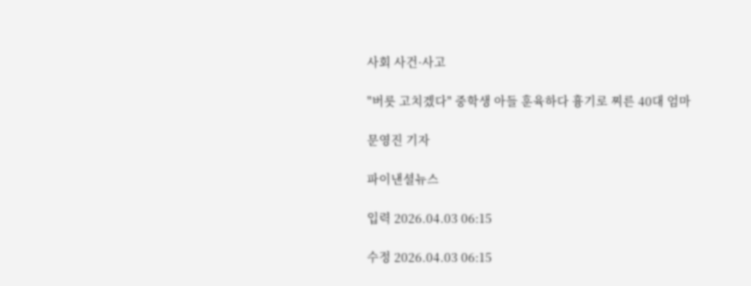사회 사건·사고

"버릇 고치겠다" 중학생 아들 훈육하다 흉기로 찌른 40대 엄마

문영진 기자

파이낸셜뉴스

입력 2026.04.03 06:15

수정 2026.04.03 06:15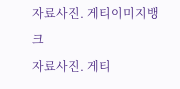자료사진. 게티이미지뱅크
자료사진. 게티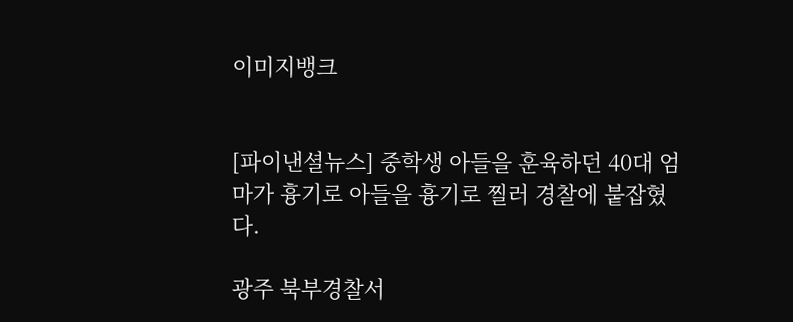이미지뱅크


[파이낸셜뉴스] 중학생 아들을 훈육하던 40대 엄마가 흉기로 아들을 흉기로 찔러 경찰에 붙잡혔다.

광주 북부경찰서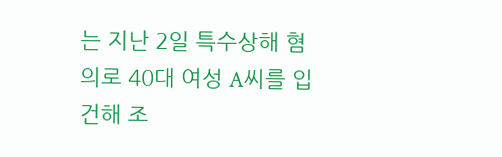는 지난 2일 특수상해 혐의로 40대 여성 A씨를 입건해 조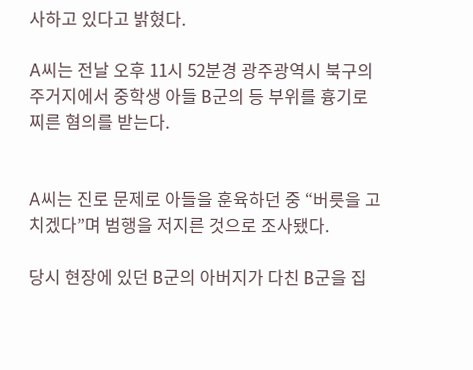사하고 있다고 밝혔다.

A씨는 전날 오후 11시 52분경 광주광역시 북구의 주거지에서 중학생 아들 B군의 등 부위를 흉기로 찌른 혐의를 받는다.


A씨는 진로 문제로 아들을 훈육하던 중 “버릇을 고치겠다”며 범행을 저지른 것으로 조사됐다.

당시 현장에 있던 B군의 아버지가 다친 B군을 집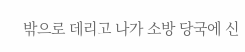밖으로 데리고 나가 소방 당국에 신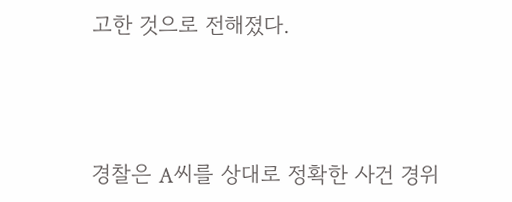고한 것으로 전해졌다.



경찰은 A씨를 상대로 정확한 사건 경위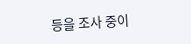등을 조사 중이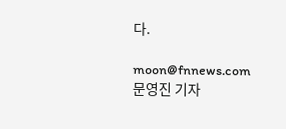다.

moon@fnnews.com 문영진 기자